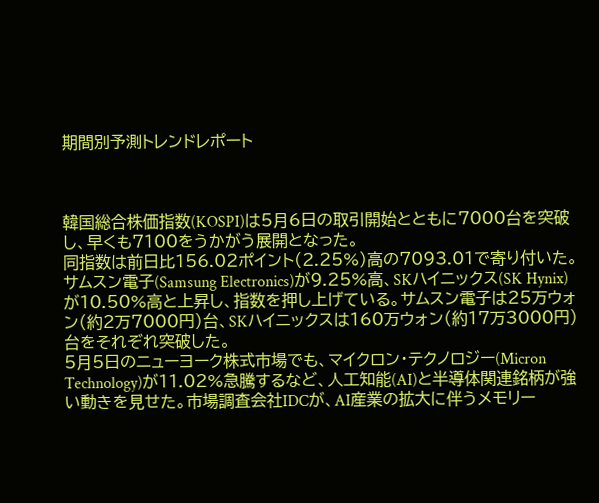期間別予測トレンドレポート



韓国総合株価指数(KOSPI)は5月6日の取引開始とともに7000台を突破し、早くも7100をうかがう展開となった。
同指数は前日比156.02ポイント(2.25%)高の7093.01で寄り付いた。
サムスン電子(Samsung Electronics)が9.25%高、SKハイニックス(SK Hynix)が10.50%高と上昇し、指数を押し上げている。サムスン電子は25万ウォン(約2万7000円)台、SKハイニックスは160万ウォン(約17万3000円)台をそれぞれ突破した。
5月5日のニューヨーク株式市場でも、マイクロン・テクノロジー(Micron Technology)が11.02%急騰するなど、人工知能(AI)と半導体関連銘柄が強い動きを見せた。市場調査会社IDCが、AI産業の拡大に伴うメモリー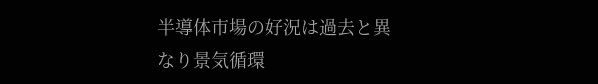半導体市場の好況は過去と異なり景気循環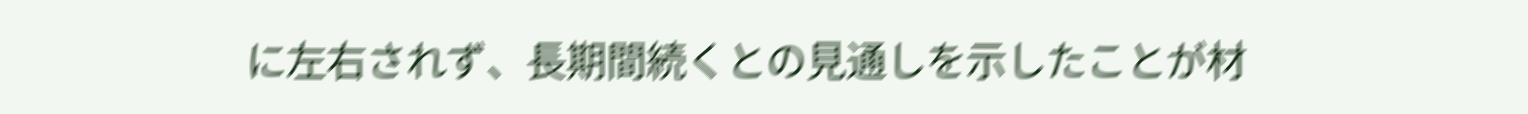に左右されず、長期間続くとの見通しを示したことが材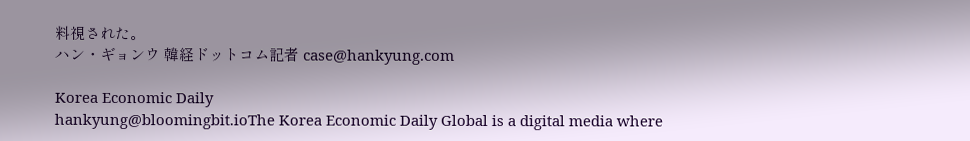料視された。
ハン・ギョンウ 韓経ドットコム記者 case@hankyung.com

Korea Economic Daily
hankyung@bloomingbit.ioThe Korea Economic Daily Global is a digital media where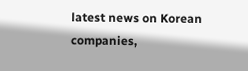latest news on Korean companies,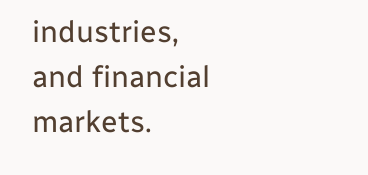industries, and financial markets.